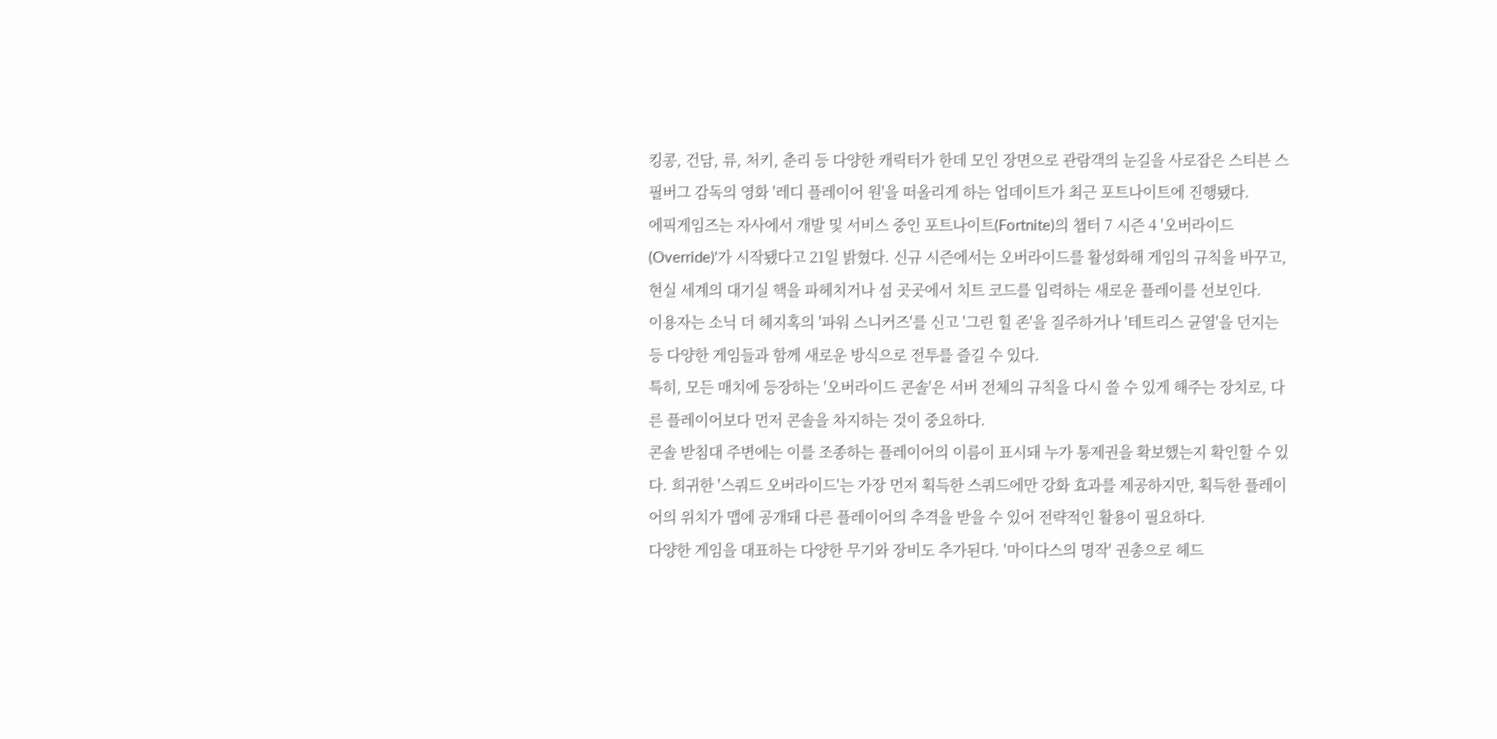킹콩, 건담, 류, 처키, 춘리 등 다양한 캐릭터가 한데 모인 장면으로 관람객의 눈길을 사로잡은 스티븐 스필버그 감독의 영화 '레디 플레이어 원'을 떠올리게 하는 업데이트가 최근 포트나이트에 진행됐다.
에픽게임즈는 자사에서 개발 및 서비스 중인 포트나이트(Fortnite)의 챕터 7 시즌 4 '오버라이드(Override)'가 시작됐다고 21일 밝혔다. 신규 시즌에서는 오버라이드를 활성화해 게임의 규칙을 바꾸고, 현실 세계의 대기실 핵을 파헤치거나 섬 곳곳에서 치트 코드를 입력하는 새로운 플레이를 선보인다.
이용자는 소닉 더 헤지혹의 '파워 스니커즈'를 신고 '그린 힐 존'을 질주하거나 '테트리스 균열'을 던지는 등 다양한 게임들과 함께 새로운 방식으로 전투를 즐길 수 있다.
특히, 모든 매치에 등장하는 '오버라이드 콘솔'은 서버 전체의 규칙을 다시 쓸 수 있게 해주는 장치로, 다른 플레이어보다 먼저 콘솔을 차지하는 것이 중요하다.
콘솔 받침대 주변에는 이를 조종하는 플레이어의 이름이 표시돼 누가 통제권을 확보했는지 확인할 수 있다. 희귀한 '스쿼드 오버라이드'는 가장 먼저 획득한 스쿼드에만 강화 효과를 제공하지만, 획득한 플레이어의 위치가 맵에 공개돼 다른 플레이어의 추격을 받을 수 있어 전략적인 활용이 필요하다.
다양한 게임을 대표하는 다양한 무기와 장비도 추가된다. '마이다스의 명작' 권총으로 헤드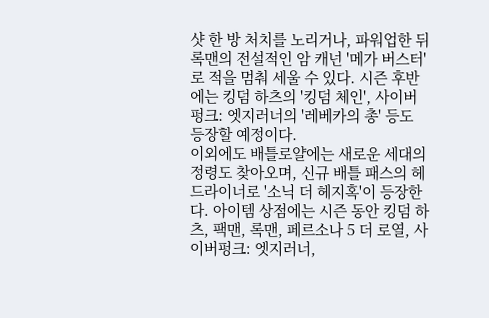샷 한 방 처치를 노리거나, 파워업한 뒤 록맨의 전설적인 암 캐넌 '메가 버스터'로 적을 멈춰 세울 수 있다. 시즌 후반에는 킹덤 하츠의 '킹덤 체인', 사이버펑크: 엣지러너의 '레베카의 총' 등도 등장할 예정이다.
이외에도 배틀로얄에는 새로운 세대의 정령도 찾아오며, 신규 배틀 패스의 헤드라이너로 '소닉 더 헤지혹'이 등장한다. 아이템 상점에는 시즌 동안 킹덤 하츠, 팩맨, 록맨, 페르소나 5 더 로열, 사이버펑크: 엣지러너,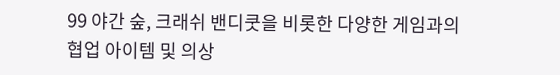99 야간 숲, 크래쉬 밴디쿳을 비롯한 다양한 게임과의 협업 아이템 및 의상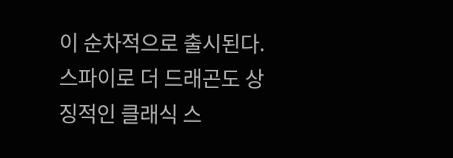이 순차적으로 출시된다. 스파이로 더 드래곤도 상징적인 클래식 스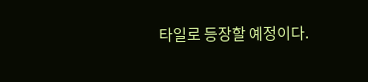타일로 등장할 예정이다.